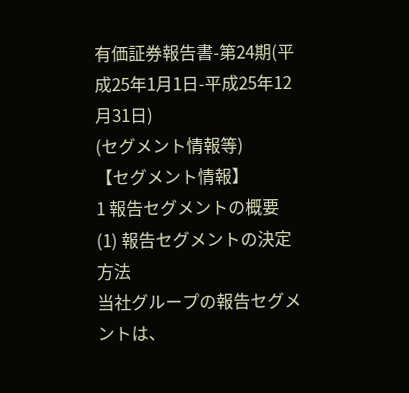有価証券報告書-第24期(平成25年1月1日-平成25年12月31日)
(セグメント情報等)
【セグメント情報】
1 報告セグメントの概要
(1) 報告セグメントの決定方法
当社グループの報告セグメントは、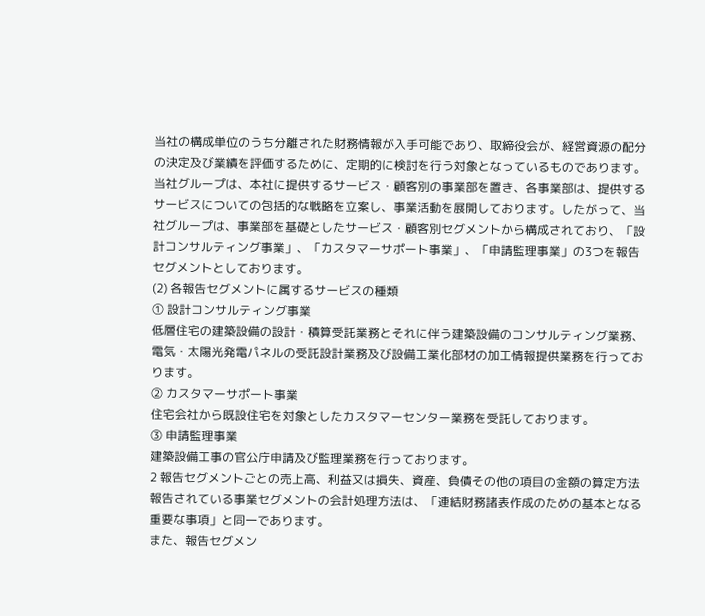当社の構成単位のうち分離された財務情報が入手可能であり、取締役会が、経営資源の配分の決定及び業績を評価するために、定期的に検討を行う対象となっているものであります。
当社グループは、本社に提供するサービス・顧客別の事業部を置き、各事業部は、提供するサービスについての包括的な戦略を立案し、事業活動を展開しております。したがって、当社グループは、事業部を基礎としたサービス・顧客別セグメントから構成されており、「設計コンサルティング事業」、「カスタマーサポート事業」、「申請監理事業」の3つを報告セグメントとしております。
(2) 各報告セグメントに属するサービスの種類
① 設計コンサルティング事業
低層住宅の建築設備の設計・積算受託業務とそれに伴う建築設備のコンサルティング業務、電気・太陽光発電パネルの受託設計業務及び設備工業化部材の加工情報提供業務を行っております。
② カスタマーサポート事業
住宅会社から既設住宅を対象としたカスタマーセンター業務を受託しております。
③ 申請監理事業
建築設備工事の官公庁申請及び監理業務を行っております。
2 報告セグメントごとの売上高、利益又は損失、資産、負債その他の項目の金額の算定方法
報告されている事業セグメントの会計処理方法は、「連結財務諸表作成のための基本となる重要な事項」と同一であります。
また、報告セグメン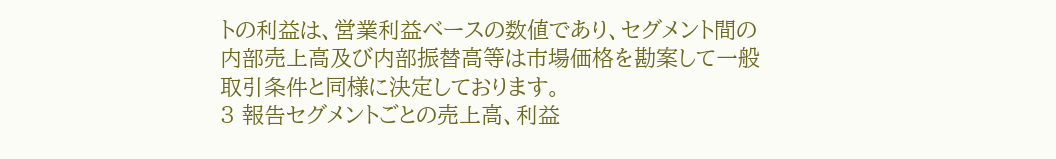トの利益は、営業利益ベースの数値であり、セグメント間の内部売上高及び内部振替高等は市場価格を勘案して一般取引条件と同様に決定しております。
3 報告セグメントごとの売上高、利益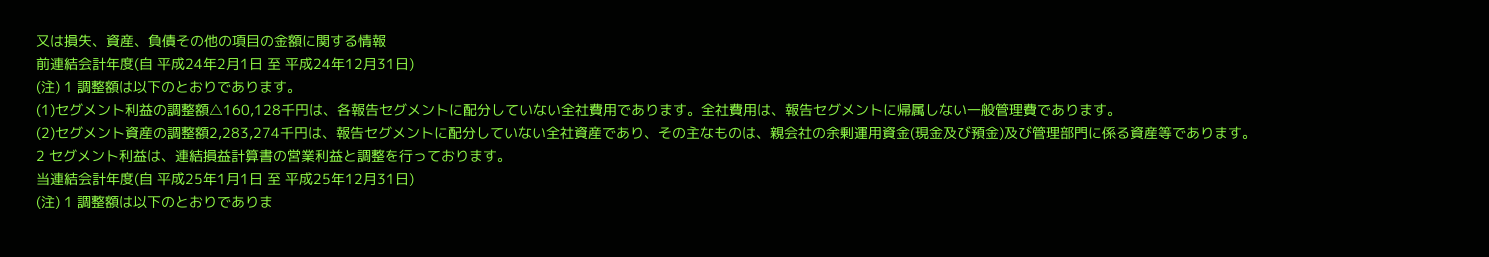又は損失、資産、負債その他の項目の金額に関する情報
前連結会計年度(自 平成24年2月1日 至 平成24年12月31日)
(注) 1 調整額は以下のとおりであります。
(1)セグメント利益の調整額△160,128千円は、各報告セグメントに配分していない全社費用であります。全社費用は、報告セグメントに帰属しない一般管理費であります。
(2)セグメント資産の調整額2,283,274千円は、報告セグメントに配分していない全社資産であり、その主なものは、親会社の余剰運用資金(現金及び預金)及び管理部門に係る資産等であります。
2 セグメント利益は、連結損益計算書の営業利益と調整を行っております。
当連結会計年度(自 平成25年1月1日 至 平成25年12月31日)
(注) 1 調整額は以下のとおりでありま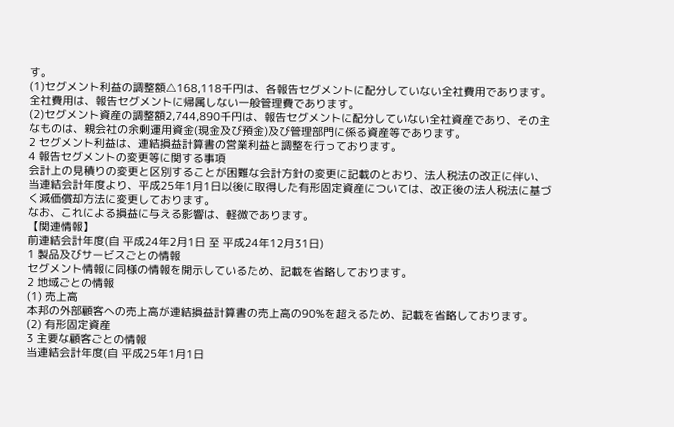す。
(1)セグメント利益の調整額△168,118千円は、各報告セグメントに配分していない全社費用であります。全社費用は、報告セグメントに帰属しない一般管理費であります。
(2)セグメント資産の調整額2,744,890千円は、報告セグメントに配分していない全社資産であり、その主なものは、親会社の余剰運用資金(現金及び預金)及び管理部門に係る資産等であります。
2 セグメント利益は、連結損益計算書の営業利益と調整を行っております。
4 報告セグメントの変更等に関する事項
会計上の見積りの変更と区別することが困難な会計方針の変更に記載のとおり、法人税法の改正に伴い、当連結会計年度より、平成25年1月1日以後に取得した有形固定資産については、改正後の法人税法に基づく減価償却方法に変更しております。
なお、これによる損益に与える影響は、軽微であります。
【関連情報】
前連結会計年度(自 平成24年2月1日 至 平成24年12月31日)
1 製品及びサービスごとの情報
セグメント情報に同様の情報を開示しているため、記載を省略しております。
2 地域ごとの情報
(1) 売上高
本邦の外部顧客への売上高が連結損益計算書の売上高の90%を超えるため、記載を省略しております。
(2) 有形固定資産
3 主要な顧客ごとの情報
当連結会計年度(自 平成25年1月1日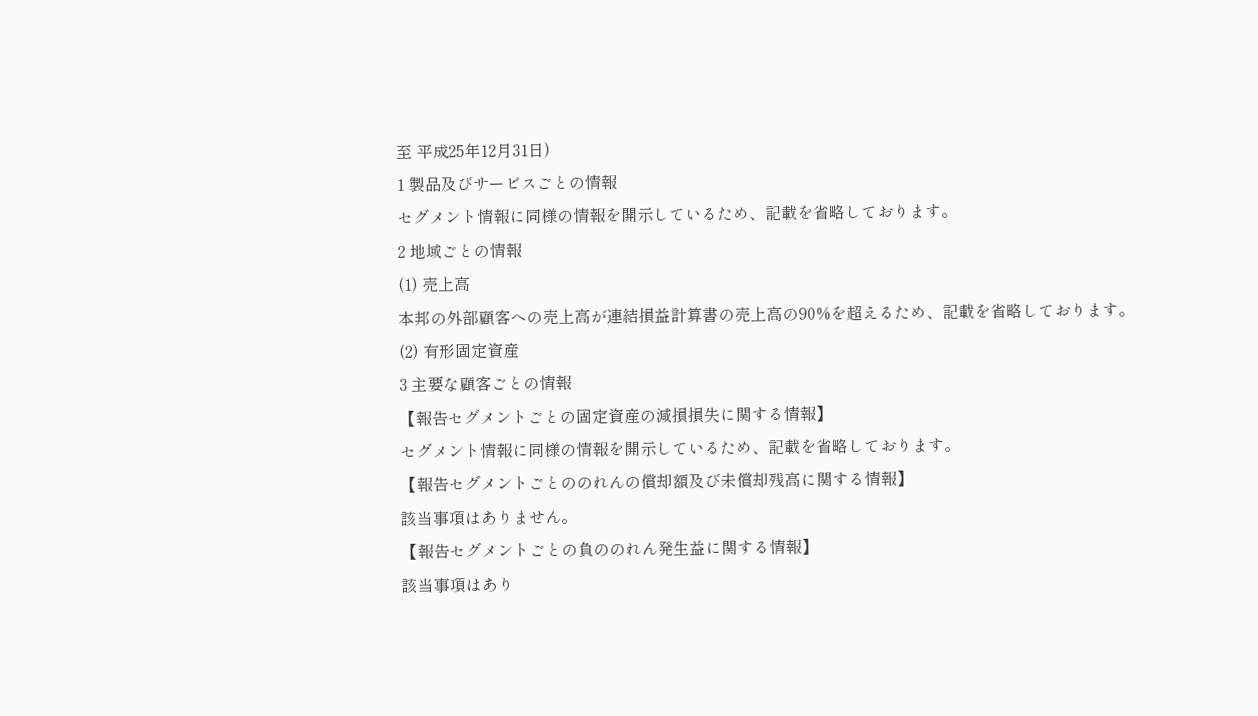至 平成25年12月31日)
1 製品及びサービスごとの情報
セグメント情報に同様の情報を開示しているため、記載を省略しております。
2 地域ごとの情報
(1) 売上高
本邦の外部顧客への売上高が連結損益計算書の売上高の90%を超えるため、記載を省略しております。
(2) 有形固定資産
3 主要な顧客ごとの情報
【報告セグメントごとの固定資産の減損損失に関する情報】
セグメント情報に同様の情報を開示しているため、記載を省略しております。
【報告セグメントごとののれんの償却額及び未償却残高に関する情報】
該当事項はありません。
【報告セグメントごとの負ののれん発生益に関する情報】
該当事項はあり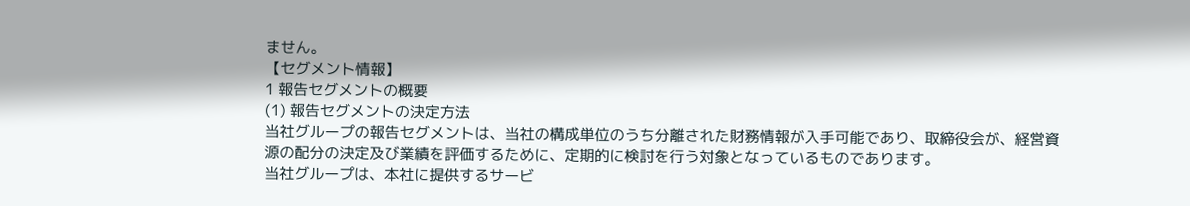ません。
【セグメント情報】
1 報告セグメントの概要
(1) 報告セグメントの決定方法
当社グループの報告セグメントは、当社の構成単位のうち分離された財務情報が入手可能であり、取締役会が、経営資源の配分の決定及び業績を評価するために、定期的に検討を行う対象となっているものであります。
当社グループは、本社に提供するサービ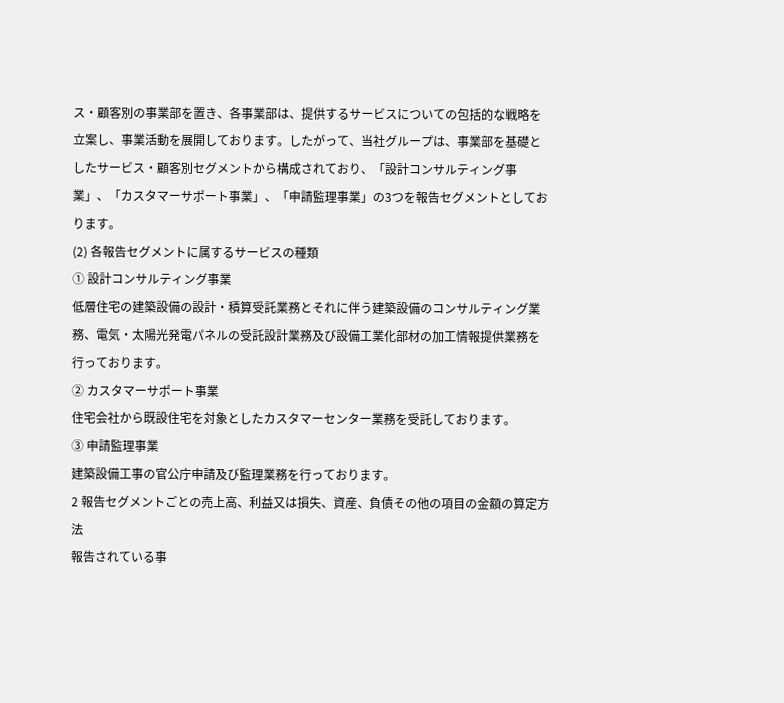ス・顧客別の事業部を置き、各事業部は、提供するサービスについての包括的な戦略を立案し、事業活動を展開しております。したがって、当社グループは、事業部を基礎としたサービス・顧客別セグメントから構成されており、「設計コンサルティング事業」、「カスタマーサポート事業」、「申請監理事業」の3つを報告セグメントとしております。
(2) 各報告セグメントに属するサービスの種類
① 設計コンサルティング事業
低層住宅の建築設備の設計・積算受託業務とそれに伴う建築設備のコンサルティング業務、電気・太陽光発電パネルの受託設計業務及び設備工業化部材の加工情報提供業務を行っております。
② カスタマーサポート事業
住宅会社から既設住宅を対象としたカスタマーセンター業務を受託しております。
③ 申請監理事業
建築設備工事の官公庁申請及び監理業務を行っております。
2 報告セグメントごとの売上高、利益又は損失、資産、負債その他の項目の金額の算定方法
報告されている事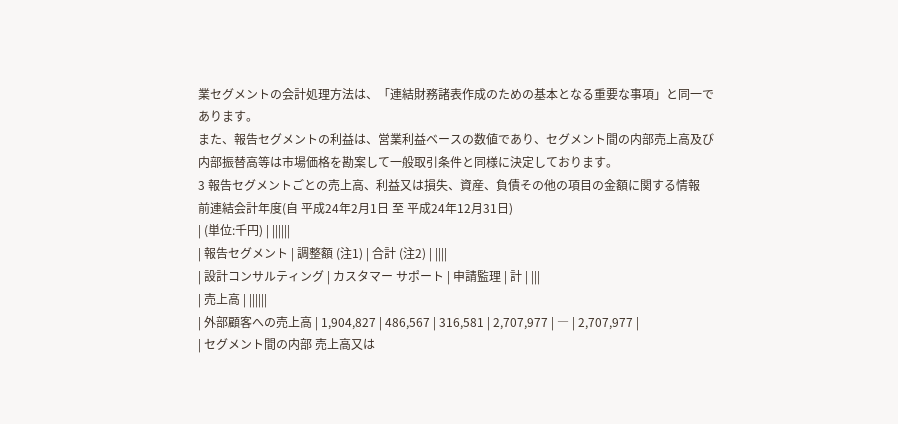業セグメントの会計処理方法は、「連結財務諸表作成のための基本となる重要な事項」と同一であります。
また、報告セグメントの利益は、営業利益ベースの数値であり、セグメント間の内部売上高及び内部振替高等は市場価格を勘案して一般取引条件と同様に決定しております。
3 報告セグメントごとの売上高、利益又は損失、資産、負債その他の項目の金額に関する情報
前連結会計年度(自 平成24年2月1日 至 平成24年12月31日)
| (単位:千円) | ||||||
| 報告セグメント | 調整額 (注1) | 合計 (注2) | ||||
| 設計コンサルティング | カスタマー サポート | 申請監理 | 計 | |||
| 売上高 | ||||||
| 外部顧客への売上高 | 1,904,827 | 486,567 | 316,581 | 2,707,977 | ― | 2,707,977 |
| セグメント間の内部 売上高又は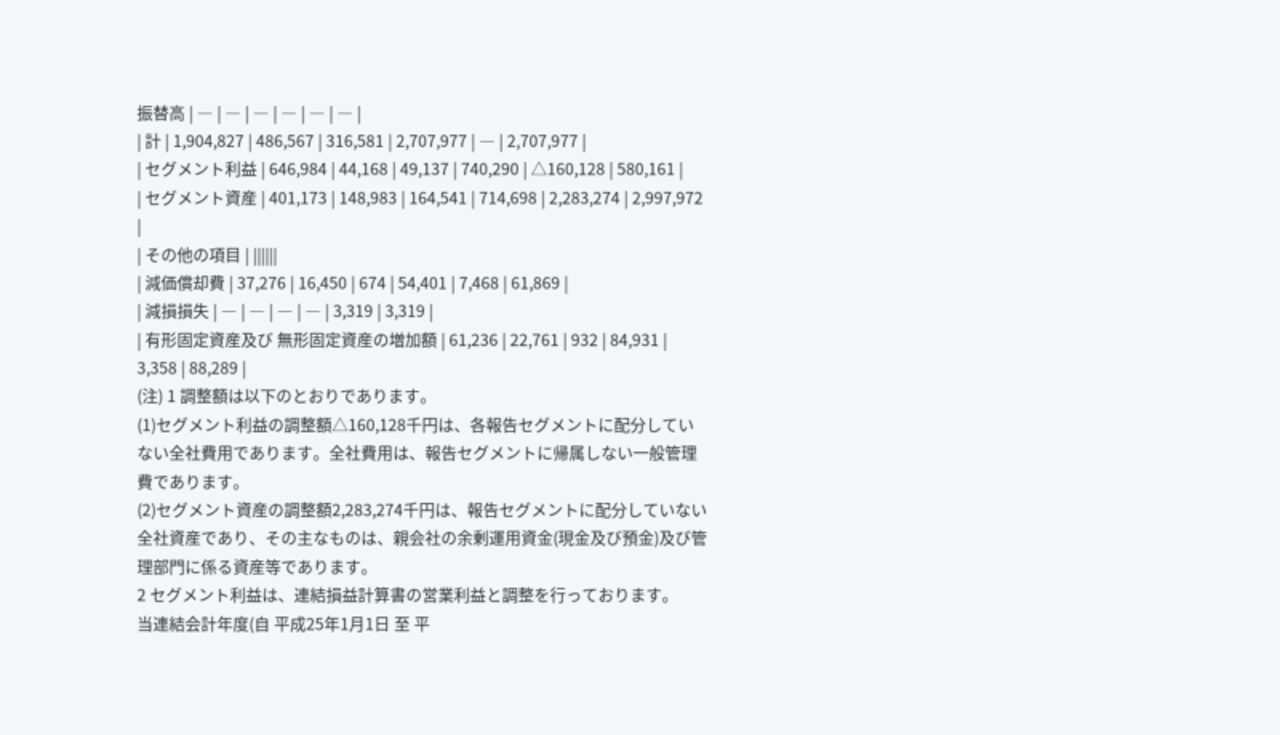振替高 | ― | ― | ― | ― | ― | ― |
| 計 | 1,904,827 | 486,567 | 316,581 | 2,707,977 | ― | 2,707,977 |
| セグメント利益 | 646,984 | 44,168 | 49,137 | 740,290 | △160,128 | 580,161 |
| セグメント資産 | 401,173 | 148,983 | 164,541 | 714,698 | 2,283,274 | 2,997,972 |
| その他の項目 | ||||||
| 減価償却費 | 37,276 | 16,450 | 674 | 54,401 | 7,468 | 61,869 |
| 減損損失 | ― | ― | ― | ― | 3,319 | 3,319 |
| 有形固定資産及び 無形固定資産の増加額 | 61,236 | 22,761 | 932 | 84,931 | 3,358 | 88,289 |
(注) 1 調整額は以下のとおりであります。
(1)セグメント利益の調整額△160,128千円は、各報告セグメントに配分していない全社費用であります。全社費用は、報告セグメントに帰属しない一般管理費であります。
(2)セグメント資産の調整額2,283,274千円は、報告セグメントに配分していない全社資産であり、その主なものは、親会社の余剰運用資金(現金及び預金)及び管理部門に係る資産等であります。
2 セグメント利益は、連結損益計算書の営業利益と調整を行っております。
当連結会計年度(自 平成25年1月1日 至 平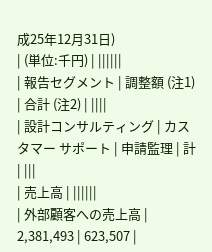成25年12月31日)
| (単位:千円) | ||||||
| 報告セグメント | 調整額 (注1) | 合計 (注2) | ||||
| 設計コンサルティング | カスタマー サポート | 申請監理 | 計 | |||
| 売上高 | ||||||
| 外部顧客への売上高 | 2,381,493 | 623,507 |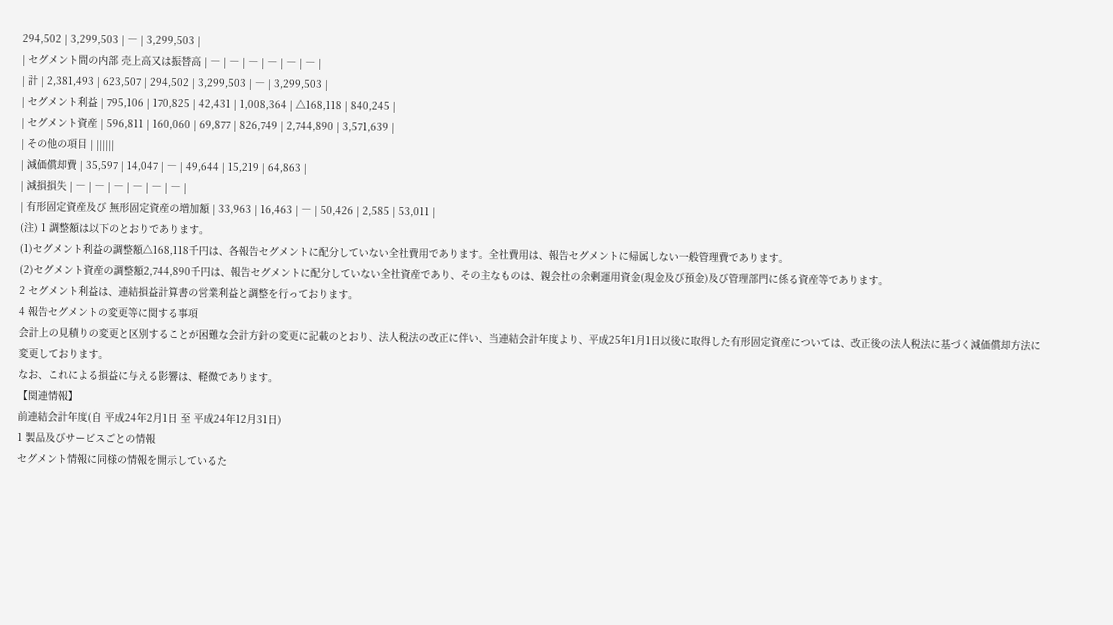294,502 | 3,299,503 | ― | 3,299,503 |
| セグメント間の内部 売上高又は振替高 | ― | ― | ― | ― | ― | ― |
| 計 | 2,381,493 | 623,507 | 294,502 | 3,299,503 | ― | 3,299,503 |
| セグメント利益 | 795,106 | 170,825 | 42,431 | 1,008,364 | △168,118 | 840,245 |
| セグメント資産 | 596,811 | 160,060 | 69,877 | 826,749 | 2,744,890 | 3,571,639 |
| その他の項目 | ||||||
| 減価償却費 | 35,597 | 14,047 | ― | 49,644 | 15,219 | 64,863 |
| 減損損失 | ― | ― | ― | ― | ― | ― |
| 有形固定資産及び 無形固定資産の増加額 | 33,963 | 16,463 | ― | 50,426 | 2,585 | 53,011 |
(注) 1 調整額は以下のとおりであります。
(1)セグメント利益の調整額△168,118千円は、各報告セグメントに配分していない全社費用であります。全社費用は、報告セグメントに帰属しない一般管理費であります。
(2)セグメント資産の調整額2,744,890千円は、報告セグメントに配分していない全社資産であり、その主なものは、親会社の余剰運用資金(現金及び預金)及び管理部門に係る資産等であります。
2 セグメント利益は、連結損益計算書の営業利益と調整を行っております。
4 報告セグメントの変更等に関する事項
会計上の見積りの変更と区別することが困難な会計方針の変更に記載のとおり、法人税法の改正に伴い、当連結会計年度より、平成25年1月1日以後に取得した有形固定資産については、改正後の法人税法に基づく減価償却方法に変更しております。
なお、これによる損益に与える影響は、軽微であります。
【関連情報】
前連結会計年度(自 平成24年2月1日 至 平成24年12月31日)
1 製品及びサービスごとの情報
セグメント情報に同様の情報を開示しているた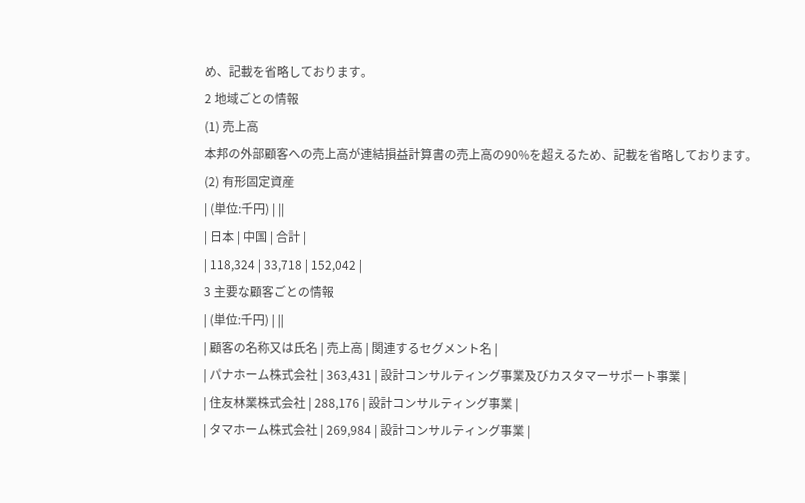め、記載を省略しております。
2 地域ごとの情報
(1) 売上高
本邦の外部顧客への売上高が連結損益計算書の売上高の90%を超えるため、記載を省略しております。
(2) 有形固定資産
| (単位:千円) | ||
| 日本 | 中国 | 合計 |
| 118,324 | 33,718 | 152,042 |
3 主要な顧客ごとの情報
| (単位:千円) | ||
| 顧客の名称又は氏名 | 売上高 | 関連するセグメント名 |
| パナホーム株式会社 | 363,431 | 設計コンサルティング事業及びカスタマーサポート事業 |
| 住友林業株式会社 | 288,176 | 設計コンサルティング事業 |
| タマホーム株式会社 | 269,984 | 設計コンサルティング事業 |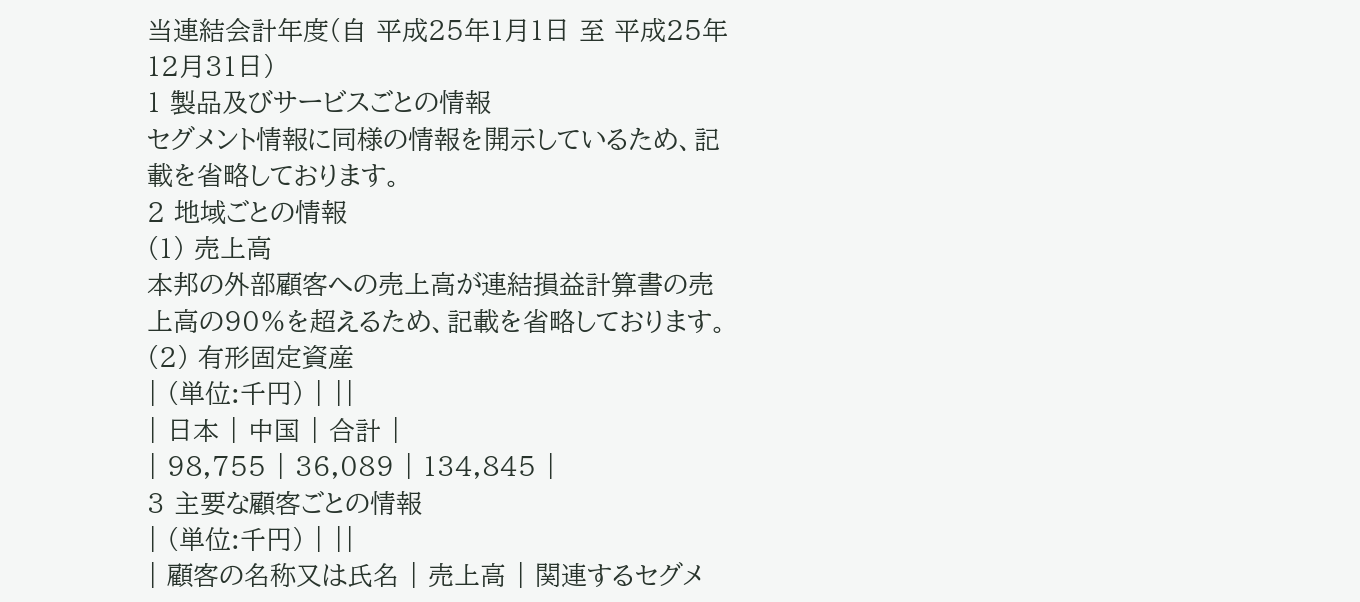当連結会計年度(自 平成25年1月1日 至 平成25年12月31日)
1 製品及びサービスごとの情報
セグメント情報に同様の情報を開示しているため、記載を省略しております。
2 地域ごとの情報
(1) 売上高
本邦の外部顧客への売上高が連結損益計算書の売上高の90%を超えるため、記載を省略しております。
(2) 有形固定資産
| (単位:千円) | ||
| 日本 | 中国 | 合計 |
| 98,755 | 36,089 | 134,845 |
3 主要な顧客ごとの情報
| (単位:千円) | ||
| 顧客の名称又は氏名 | 売上高 | 関連するセグメ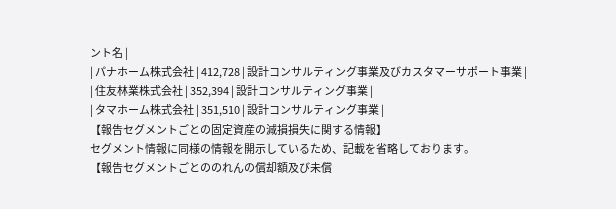ント名 |
| パナホーム株式会社 | 412,728 | 設計コンサルティング事業及びカスタマーサポート事業 |
| 住友林業株式会社 | 352,394 | 設計コンサルティング事業 |
| タマホーム株式会社 | 351,510 | 設計コンサルティング事業 |
【報告セグメントごとの固定資産の減損損失に関する情報】
セグメント情報に同様の情報を開示しているため、記載を省略しております。
【報告セグメントごとののれんの償却額及び未償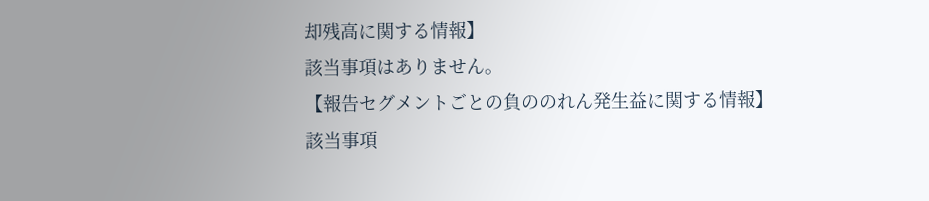却残高に関する情報】
該当事項はありません。
【報告セグメントごとの負ののれん発生益に関する情報】
該当事項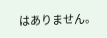はありません。